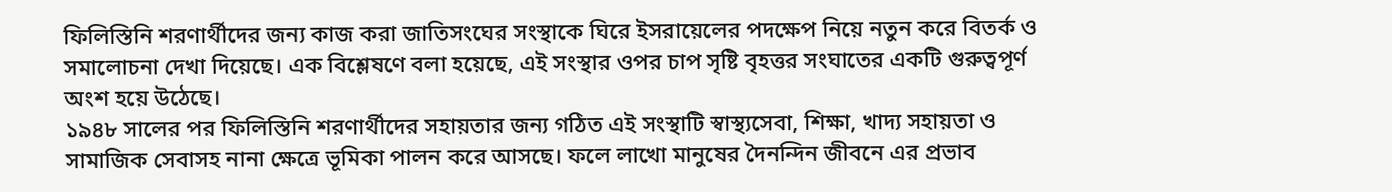ফিলিস্তিনি শরণার্থীদের জন্য কাজ করা জাতিসংঘের সংস্থাকে ঘিরে ইসরায়েলের পদক্ষেপ নিয়ে নতুন করে বিতর্ক ও সমালোচনা দেখা দিয়েছে। এক বিশ্লেষণে বলা হয়েছে, এই সংস্থার ওপর চাপ সৃষ্টি বৃহত্তর সংঘাতের একটি গুরুত্বপূর্ণ অংশ হয়ে উঠেছে।
১৯৪৮ সালের পর ফিলিস্তিনি শরণার্থীদের সহায়তার জন্য গঠিত এই সংস্থাটি স্বাস্থ্যসেবা, শিক্ষা, খাদ্য সহায়তা ও সামাজিক সেবাসহ নানা ক্ষেত্রে ভূমিকা পালন করে আসছে। ফলে লাখো মানুষের দৈনন্দিন জীবনে এর প্রভাব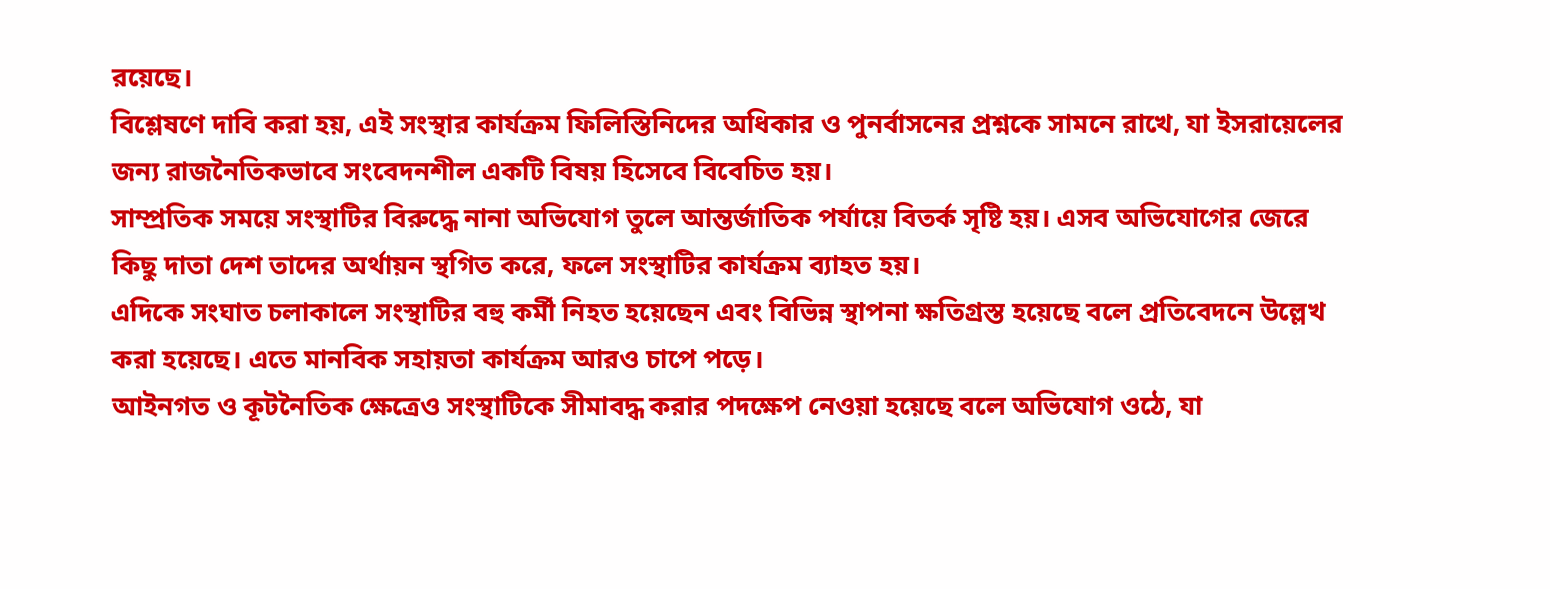রয়েছে।
বিশ্লেষণে দাবি করা হয়, এই সংস্থার কার্যক্রম ফিলিস্তিনিদের অধিকার ও পুনর্বাসনের প্রশ্নকে সামনে রাখে, যা ইসরায়েলের জন্য রাজনৈতিকভাবে সংবেদনশীল একটি বিষয় হিসেবে বিবেচিত হয়।
সাম্প্রতিক সময়ে সংস্থাটির বিরুদ্ধে নানা অভিযোগ তুলে আন্তর্জাতিক পর্যায়ে বিতর্ক সৃষ্টি হয়। এসব অভিযোগের জেরে কিছু দাতা দেশ তাদের অর্থায়ন স্থগিত করে, ফলে সংস্থাটির কার্যক্রম ব্যাহত হয়।
এদিকে সংঘাত চলাকালে সংস্থাটির বহু কর্মী নিহত হয়েছেন এবং বিভিন্ন স্থাপনা ক্ষতিগ্রস্ত হয়েছে বলে প্রতিবেদনে উল্লেখ করা হয়েছে। এতে মানবিক সহায়তা কার্যক্রম আরও চাপে পড়ে।
আইনগত ও কূটনৈতিক ক্ষেত্রেও সংস্থাটিকে সীমাবদ্ধ করার পদক্ষেপ নেওয়া হয়েছে বলে অভিযোগ ওঠে, যা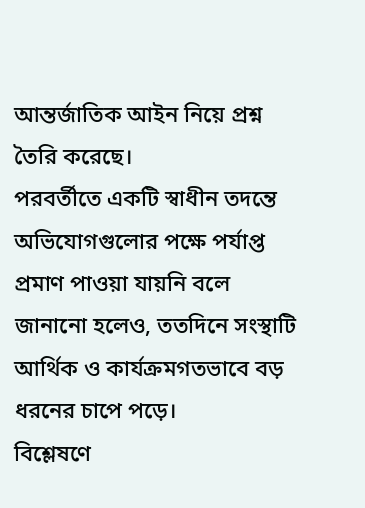আন্তর্জাতিক আইন নিয়ে প্রশ্ন তৈরি করেছে।
পরবর্তীতে একটি স্বাধীন তদন্তে অভিযোগগুলোর পক্ষে পর্যাপ্ত প্রমাণ পাওয়া যায়নি বলে জানানো হলেও, ততদিনে সংস্থাটি আর্থিক ও কার্যক্রমগতভাবে বড় ধরনের চাপে পড়ে।
বিশ্লেষণে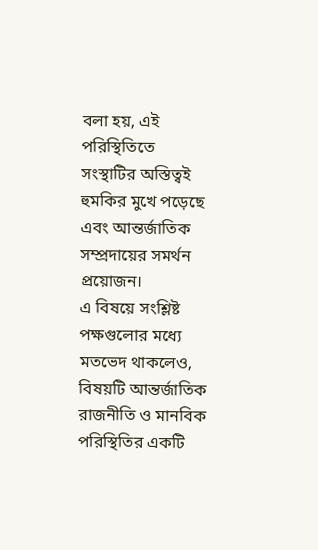বলা হয়, এই পরিস্থিতিতে সংস্থাটির অস্তিত্বই হুমকির মুখে পড়েছে এবং আন্তর্জাতিক সম্প্রদায়ের সমর্থন প্রয়োজন।
এ বিষয়ে সংশ্লিষ্ট পক্ষগুলোর মধ্যে মতভেদ থাকলেও, বিষয়টি আন্তর্জাতিক রাজনীতি ও মানবিক পরিস্থিতির একটি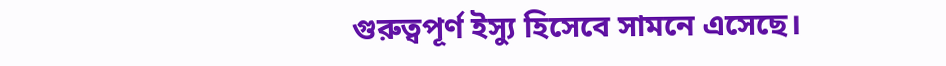গুরুত্বপূর্ণ ইস্যু হিসেবে সামনে এসেছে।